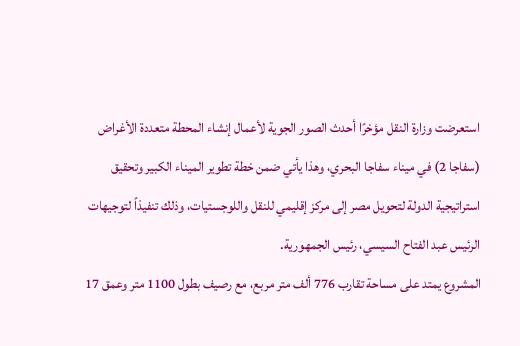استعرضت وزارة النقل مؤخرًا أحدث الصور الجوية لأعمال إنشاء المحطة متعددة الأغراض (سفاجا 2) في ميناء سفاجا البحري، وهذا يأتي ضمن خطة تطوير الميناء الكبير وتحقيق استراتيجية الدولة لتحويل مصر إلى مركز إقليمي للنقل واللوجستيات، وذلك تنفيذاً لتوجيهات الرئيس عبد الفتاح السيسي، رئيس الجمهورية.
المشروع يمتد على مساحة تقارب 776 ألف متر مربع، مع رصيف بطول 1100 متر وعمق 17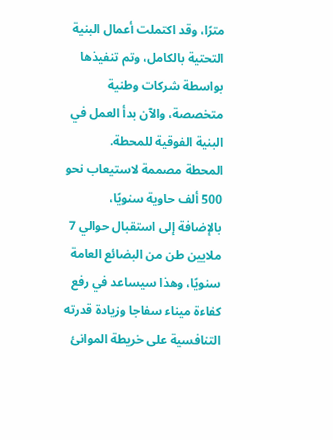مترًا، وقد اكتملت أعمال البنية التحتية بالكامل، وتم تنفيذها بواسطة شركات وطنية متخصصة، والآن بدأ العمل في البنية الفوقية للمحطة.
المحطة مصممة لاستيعاب نحو 500 ألف حاوية سنويًا، بالإضافة إلى استقبال حوالي 7 ملايين طن من البضائع العامة سنويًا، وهذا سيساعد في رفع كفاءة ميناء سفاجا وزيادة قدرته التنافسية على خريطة الموانئ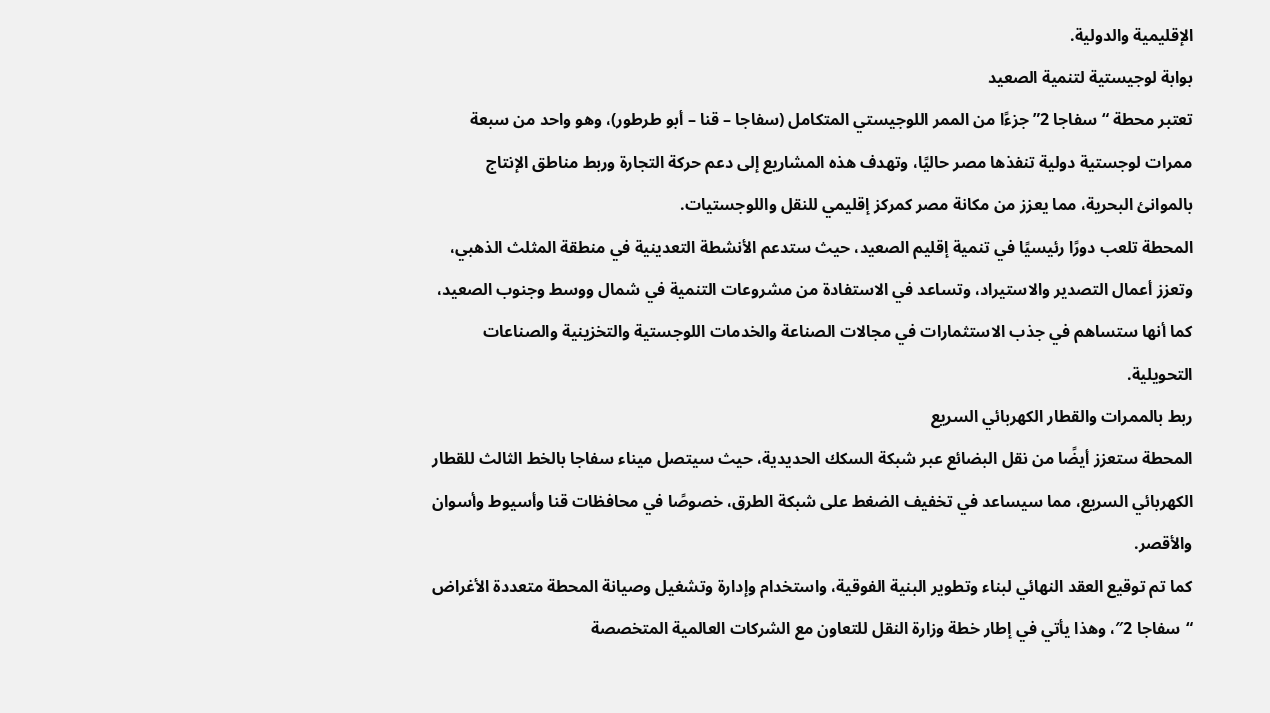الإقليمية والدولية.
بوابة لوجيستية لتنمية الصعيد
تعتبر محطة “سفاجا 2” جزءًا من الممر اللوجيستي المتكامل (سفاجا – قنا – أبو طرطور)، وهو واحد من سبعة ممرات لوجستية دولية تنفذها مصر حاليًا، وتهدف هذه المشاريع إلى دعم حركة التجارة وربط مناطق الإنتاج بالموانئ البحرية، مما يعزز من مكانة مصر كمركز إقليمي للنقل واللوجستيات.
المحطة تلعب دورًا رئيسيًا في تنمية إقليم الصعيد، حيث ستدعم الأنشطة التعدينية في منطقة المثلث الذهبي، وتعزز أعمال التصدير والاستيراد، وتساعد في الاستفادة من مشروعات التنمية في شمال ووسط وجنوب الصعيد، كما أنها ستساهم في جذب الاستثمارات في مجالات الصناعة والخدمات اللوجستية والتخزينية والصناعات التحويلية.
ربط بالممرات والقطار الكهربائي السريع
المحطة ستعزز أيضًا من نقل البضائع عبر شبكة السكك الحديدية، حيث سيتصل ميناء سفاجا بالخط الثالث للقطار الكهربائي السريع، مما سيساعد في تخفيف الضغط على شبكة الطرق، خصوصًا في محافظات قنا وأسيوط وأسوان والأقصر.
كما تم توقيع العقد النهائي لبناء وتطوير البنية الفوقية، واستخدام وإدارة وتشغيل وصيانة المحطة متعددة الأغراض “سفاجا 2″، وهذا يأتي في إطار خطة وزارة النقل للتعاون مع الشركات العالمية المتخصصة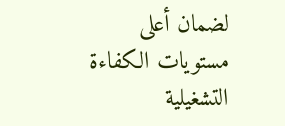لضمان أعلى مستويات الكفاءة التشغيلية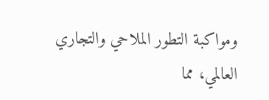ومواكبة التطور الملاحي والتجاري العالمي، مما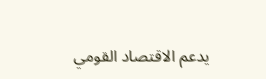يدعم الاقتصاد القومي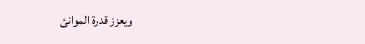ويعزز قدرة الموانئ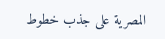المصرية على جذب خطوط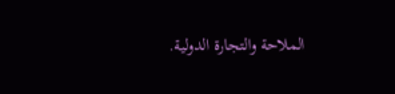الملاحة والتجارة الدولية.